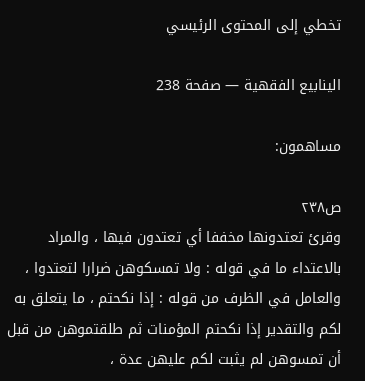تخطي إلى المحتوى الرئيسي

الينابيع الفقهية — صفحة 238

مساهمون:

ص٢٣٨
وقرئ تعتدونها مخففا أي تعتدون فيها ، والمراد بالاعتداء ما في قوله : ولا تمسكوهن ضرارا لتعتدوا ، والعامل في الظرف من قوله : إذا نكحتم ، ما يتعلق به لكم والتقدير إذا نكحتم المؤمنات ثم طلقتموهن من قبل أن تمسوهن لم يثبت لكم عليهن عدة ،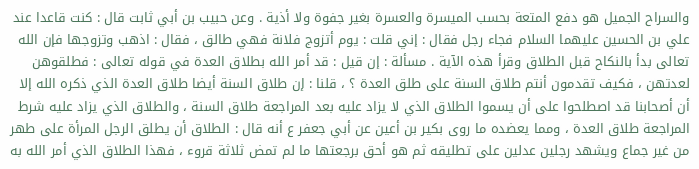والسراح الجميل هو دفع المتعة بحسب الميسرة والعسرة بغير جفوة ولا أذية . وعن حبيب بن أبي ثابت قال : كنت قاعدا عند علي بن الحسين عليهما السلام فجاء رجل فقال : إني قلت : يوم أتزوج فلانة فهي طالق ، فقال : اذهب وتزوجها فإن الله تعالى بدأ بالنكاح قبل الطلاق وقرأ هذه الآية . مسألة : إن قيل : قد أمر الله بطلاق العدة في قوله تعالى : فطلقوهن لعدتهن ، فكيف تقدمون أنتم طلاق السنة على طلق العدة ؟ ، قلنا : إن طلاق السنة أيضا طلاق العدة الذي ذكره الله إلا أن أصحابنا قد اصطلحوا على أن يسموا الطلاق الذي لا يزاد عليه بعد المراجعة طلاق السنة ، والطلاق الذي يزاد عليه شرط المراجعة طلاق العدة ، ومما يعضده ما روى بكير بن أعين عن أبي جعفر ع أنه قال : الطلاق أن يطلق الرجل المرأة على طهر من غير جماع ويشهد رجلين عدلين على تطليقه ثم هو أحق برجعتها ما لم تمض ثلاثة قروء ، فهذا الطلاق الذي أمر الله به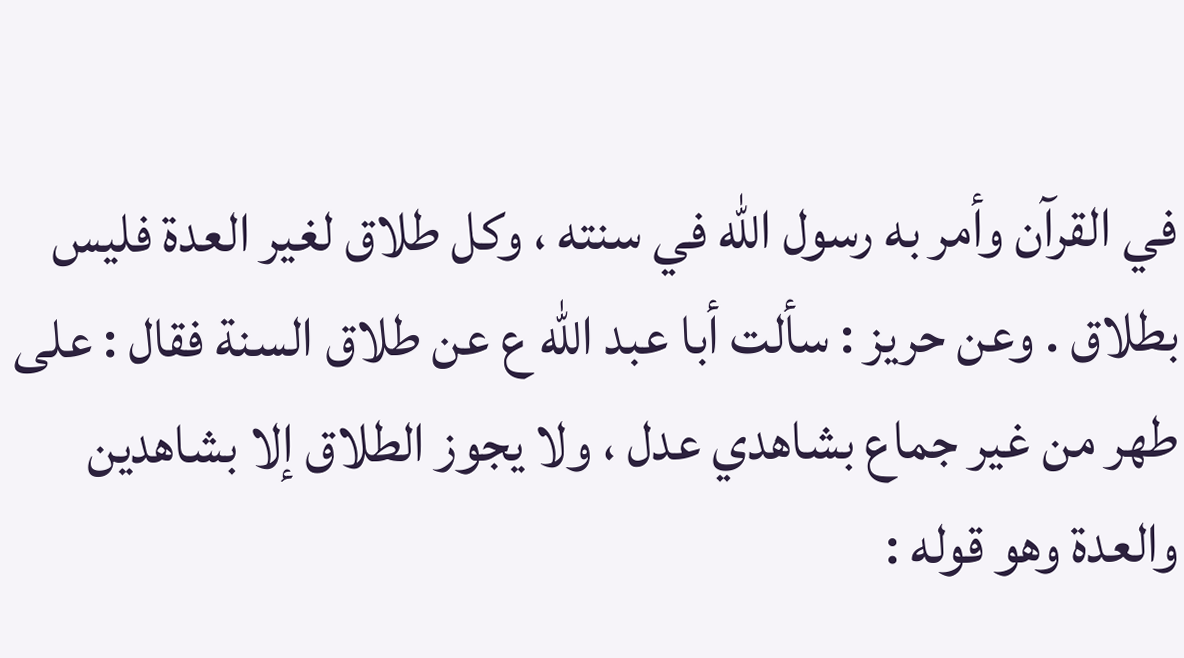في القرآن وأمر به رسول الله في سنته ، وكل طلاق لغير العدة فليس بطلاق . وعن حريز : سألت أبا عبد الله ع عن طلاق السنة فقال : على طهر من غير جماع بشاهدي عدل ، ولا يجوز الطلاق إلا بشاهدين والعدة وهو قوله :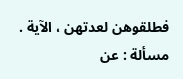فطلقوهن لعدتهن ، الآية . مسألة : عن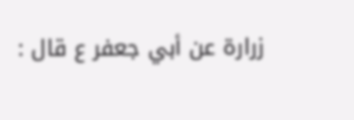زرارة عن أبي جعفر ع قال :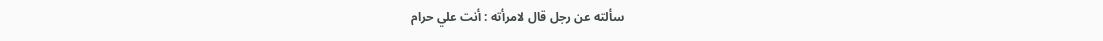سألته عن رجل قال لامرأته : أنت علي حرام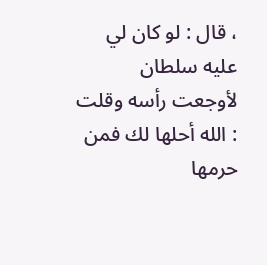، قال : لو كان لي عليه سلطان لأوجعت رأسه وقلت : الله أحلها لك فمن حرمها